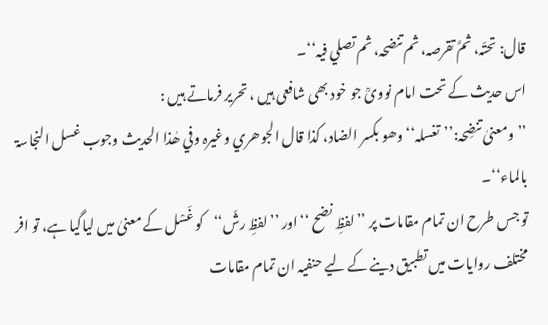قال: تحتّہ، ثمَّ تقرصہ، ثم تنضحہ، ثم تصلي فیہ‘‘۔
اس حدیث کے تحت امام نوویؒ جو خود بھی شافعی ہیں ، تحریر فرماتے ہیں :
’’ومعنیٰ تنضِحہ:’’تغسلہ‘‘ وھو بکسر الضاد، کذا قال الجوھري وغیرہ وفي ھٰذا الحدیث وجوب غسل النجاسۃ بالماء‘‘۔
تو جس طرح ان تمام مقامات پر ’’لفظِ نضح ‘‘ اور ’’لفظِ رشّ‘‘کو غَسْل کے معنیٰ میں لیاگیا ہے، تو افر مختلف روایات میں تطبیق دینے کے لیے حنفیہ ان تمام مقامات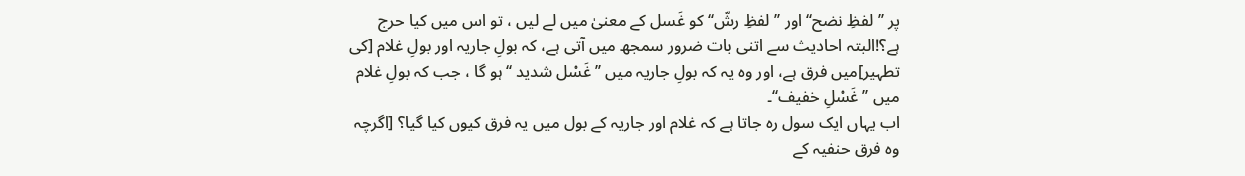پر ’’لفظِ نضح‘‘ اور ’’لفظِ رشّ‘‘ کو غَسل کے معنیٰ میں لے لیں ، تو اس میں کیا حرج ہے؟!البتہ احادیث سے اتنی بات ضرور سمجھ میں آتی ہے، کہ بولِ جاریہ اور بولِ غلام [کی تطہیر]میں فرق ہے، اور وہ یہ کہ بولِ جاریہ میں ’’ غَسْل شدید ‘‘ہو گا ، جب کہ بولِ غلام میں ’’ غَسْلِ خفیف‘‘۔
اب یہاں ایک سول رہ جاتا ہے کہ غلام اور جاریہ کے بول میں یہ فرق کیوں کیا گیا؟ [اگرچہ وہ فرق حنفیہ کے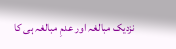نزدیک مبالغہ اور عدمِ مبالغہ ہی کا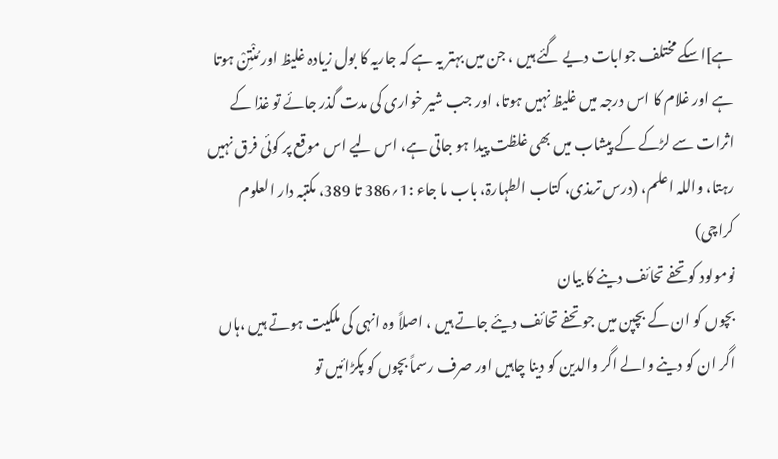ہے]اسکے مختلف جوابات دیے گئے ہیں ، جن میں بہتر یہ ہے کہ جاریہ کا بول زیادہ غلیظ اور مُنْتِنْ ہوتا ہے اور غلام کا اس درجہ میں غلیظ نہیں ہوتا، اور جب شیر خواری کی مدت گذر جائے تو غذا کے اثرات سے لڑکے کے پیشاب میں بھی غلظت پیدا ہو جاتی ہے، اس لیے اس موقع پر کوئی فرق نہیں رہتا، واللہ اعلم، (درس ترمذی، کتاب الطہارۃ، باب ما جاء :1؍386 تا 389، مکتبہ دار العلوم کراچی)
نومولود کو تحفے تحائف دینے کا بیان
بچوں کو ان کے بچپن میں جو تحفے تحائف دیئے جاتے ہیں ، اصلاً وہ انہی کی ملکیت ہوتے ہیں ،ہاں اگر ان کو دینے والے اگر والدین کو دینا چاہیں اور صرف رسماً بچوں کو پکڑائیں تو